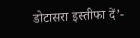डोटासरा इस्तीफा दें’-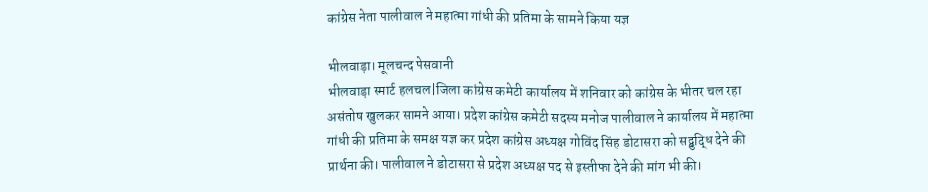कांग्रेस नेता पालीवाल ने महात्मा गांधी की प्रतिमा के सामने किया यज्ञ

भीलवाड़ा। मूलचन्द पेसवानी
भीलवाड़ा स्मार्ट हलचल|जिला कांग्रेस कमेटी कार्यालय में शनिवार को कांग्रेस के भीतर चल रहा असंतोष खुलकर सामने आया। प्रदेश कांग्रेस कमेटी सदस्य मनोज पालीवाल ने कार्यालय में महात्मा गांधी की प्रतिमा के समक्ष यज्ञ कर प्रदेश कांग्रेस अध्यक्ष गोविंद सिंह डोटासरा को सद्बुद्धि देने की प्रार्थना की। पालीवाल ने डोटासरा से प्रदेश अध्यक्ष पद से इस्तीफा देने की मांग भी की।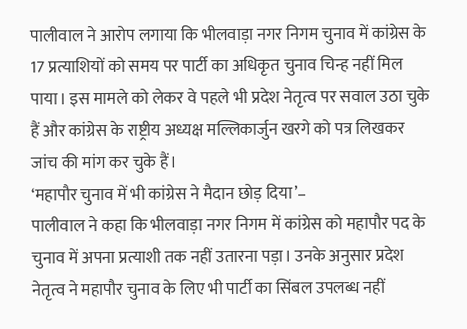पालीवाल ने आरोप लगाया कि भीलवाड़ा नगर निगम चुनाव में कांग्रेस के 17 प्रत्याशियों को समय पर पार्टी का अधिकृत चुनाव चिन्ह नहीं मिल पाया। इस मामले को लेकर वे पहले भी प्रदेश नेतृत्व पर सवाल उठा चुके हैं और कांग्रेस के राष्ट्रीय अध्यक्ष मल्लिकार्जुन खरगे को पत्र लिखकर जांच की मांग कर चुके हैं।
‘महापौर चुनाव में भी कांग्रेस ने मैदान छोड़ दिया’–
पालीवाल ने कहा कि भीलवाड़ा नगर निगम में कांग्रेस को महापौर पद के चुनाव में अपना प्रत्याशी तक नहीं उतारना पड़ा। उनके अनुसार प्रदेश नेतृत्व ने महापौर चुनाव के लिए भी पार्टी का सिंबल उपलब्ध नहीं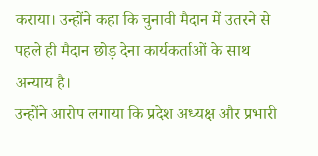कराया। उन्होंने कहा कि चुनावी मैदान में उतरने से पहले ही मैदान छोड़ देना कार्यकर्ताओं के साथ अन्याय है।
उन्होंने आरोप लगाया कि प्रदेश अध्यक्ष और प्रभारी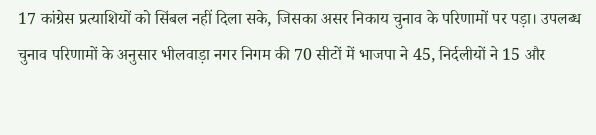17 कांग्रेस प्रत्याशियों को सिंबल नहीं दिला सके, जिसका असर निकाय चुनाव के परिणामों पर पड़ा। उपलब्ध चुनाव परिणामों के अनुसार भीलवाड़ा नगर निगम की 70 सीटों में भाजपा ने 45, निर्दलीयों ने 15 और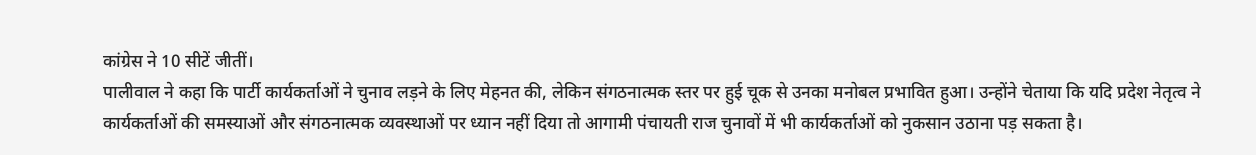कांग्रेस ने 10 सीटें जीतीं।
पालीवाल ने कहा कि पार्टी कार्यकर्ताओं ने चुनाव लड़ने के लिए मेहनत की, लेकिन संगठनात्मक स्तर पर हुई चूक से उनका मनोबल प्रभावित हुआ। उन्होंने चेताया कि यदि प्रदेश नेतृत्व ने कार्यकर्ताओं की समस्याओं और संगठनात्मक व्यवस्थाओं पर ध्यान नहीं दिया तो आगामी पंचायती राज चुनावों में भी कार्यकर्ताओं को नुकसान उठाना पड़ सकता है।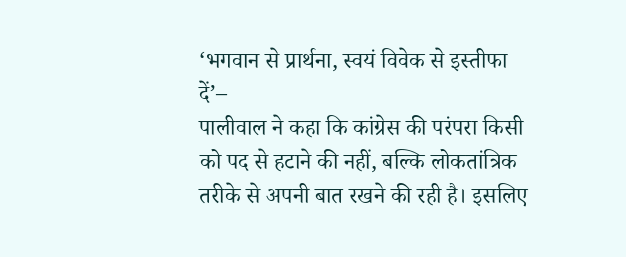‘भगवान से प्रार्थना, स्वयं विवेक से इस्तीफा दें’–
पालीवाल ने कहा कि कांग्रेस की परंपरा किसी को पद से हटाने की नहीं, बल्कि लोकतांत्रिक तरीके से अपनी बात रखने की रही है। इसलिए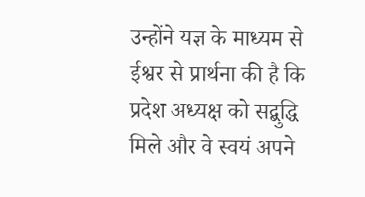उन्होंने यज्ञ के माध्यम से ईश्वर से प्रार्थना की है कि प्रदेश अध्यक्ष को सद्बुद्धि मिले और वे स्वयं अपने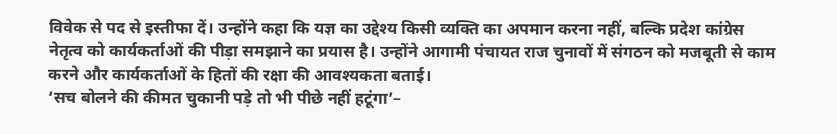विवेक से पद से इस्तीफा दें। उन्होंने कहा कि यज्ञ का उद्देश्य किसी व्यक्ति का अपमान करना नहीं, बल्कि प्रदेश कांग्रेस नेतृत्व को कार्यकर्ताओं की पीड़ा समझाने का प्रयास है। उन्होंने आगामी पंचायत राज चुनावों में संगठन को मजबूती से काम करने और कार्यकर्ताओं के हितों की रक्षा की आवश्यकता बताई।
‘सच बोलने की कीमत चुकानी पड़े तो भी पीछे नहीं हटूंगा’–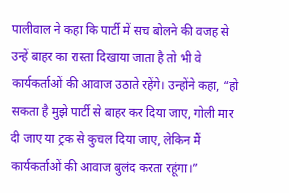पालीवाल ने कहा कि पार्टी में सच बोलने की वजह से उन्हें बाहर का रास्ता दिखाया जाता है तो भी वे कार्यकर्ताओं की आवाज उठाते रहेंगे। उन्होंने कहा, “हो सकता है मुझे पार्टी से बाहर कर दिया जाए, गोली मार दी जाए या ट्रक से कुचल दिया जाए, लेकिन मैं कार्यकर्ताओं की आवाज बुलंद करता रहूंगा।”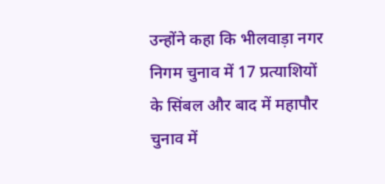उन्होंने कहा कि भीलवाड़ा नगर निगम चुनाव में 17 प्रत्याशियों के सिंबल और बाद में महापौर चुनाव में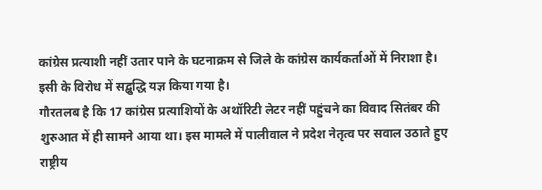कांग्रेस प्रत्याशी नहीं उतार पाने के घटनाक्रम से जिले के कांग्रेस कार्यकर्ताओं में निराशा है। इसी के विरोध में सद्बुद्धि यज्ञ किया गया है।
गौरतलब है कि 17 कांग्रेस प्रत्याशियों के अथॉरिटी लेटर नहीं पहुंचने का विवाद सितंबर की शुरुआत में ही सामने आया था। इस मामले में पालीवाल ने प्रदेश नेतृत्व पर सवाल उठाते हुए राष्ट्रीय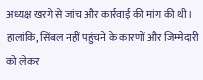अध्यक्ष खरगे से जांच और कार्रवाई की मांग की थी। हालांकि, सिंबल नहीं पहुंचने के कारणों और जिम्मेदारी को लेकर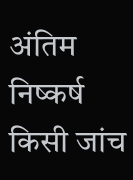अंतिम निष्कर्ष किसी जांच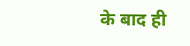के बाद ही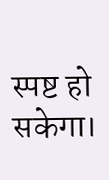स्पष्ट हो सकेगा।